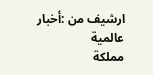ارشيف من :أخبار عالمية
مملكة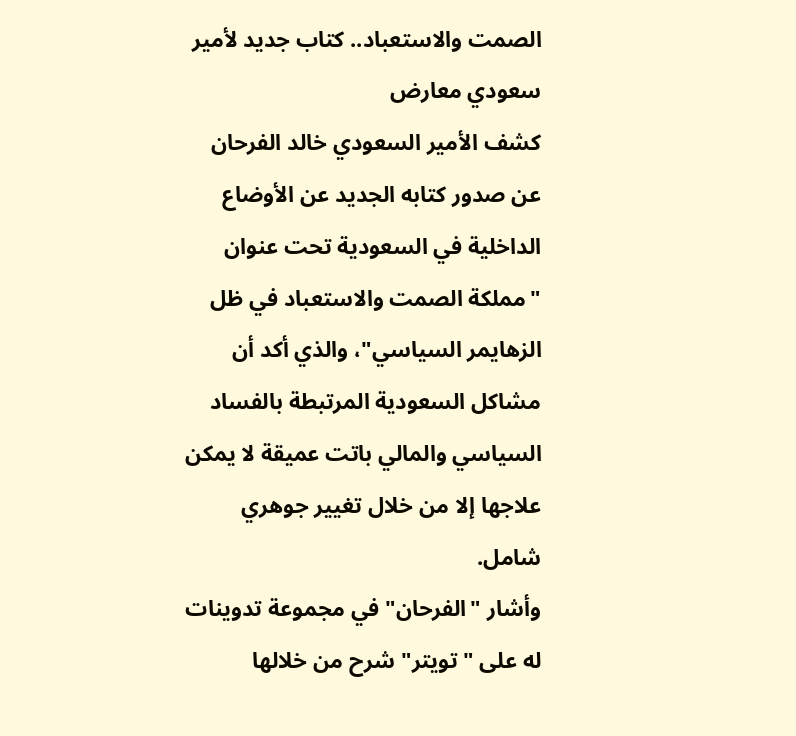الصمت والاستعباد.. كتاب جديد لأمير سعودي معارض
كشف الأمير السعودي خالد الفرحان عن صدور كتابه الجديد عن الأوضاع الداخلية في السعودية تحت عنوان "مملكة الصمت والاستعباد في ظل الزهايمر السياسي"، والذي أكد أن مشاكل السعودية المرتبطة بالفساد السياسي والمالي باتت عميقة لا يمكن علاجها إلا من خلال تغيير جوهري شامل.
وأشار "الفرحان" في مجموعة تدوينات له على "تويتر" شرح من خلالها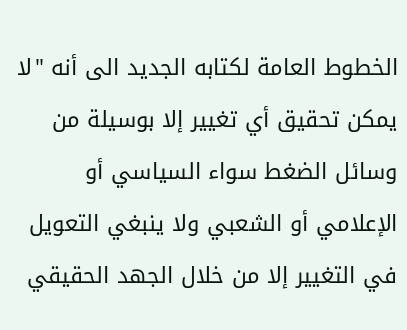الخطوط العامة لكتابه الجديد الى أنه "لا يمكن تحقيق أي تغيير إلا بوسيلة من وسائل الضغط سواء السياسي أو الإعلامي أو الشعبي ولا ينبغي التعويل في التغيير إلا من خلال الجهد الحقيقي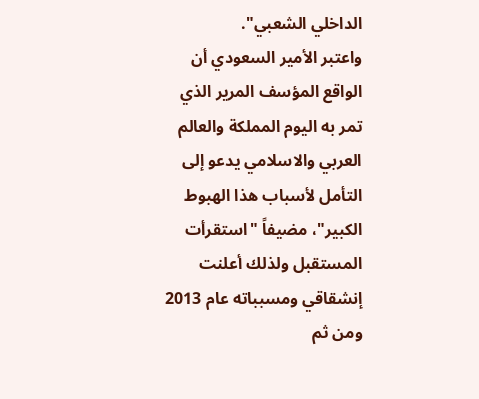الداخلي الشعبي".
واعتبر الأمير السعودي أن الواقع المؤسف المرير الذي تمر به اليوم المملكة والعالم العربي والاسلامي يدعو إلى التأمل لأسباب هذا الهبوط الكبير"، مضيفاً "استقرأت المستقبل ولذلك أعلنت إنشقاقي ومسبباته عام 2013 ومن ثم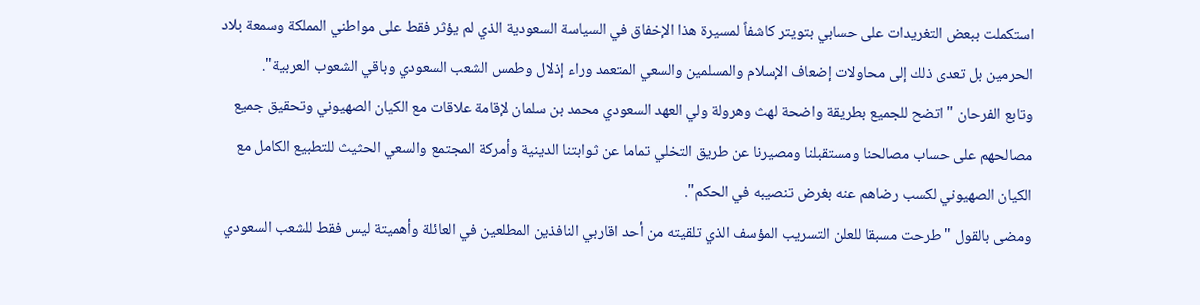استكملت ببعض التغريدات على حسابي بتويتر كاشفاً لمسيرة هذا الإخفاق في السياسة السعودية الذي لم يؤثر فقط على مواطني المملكة وسمعة بلاد الحرمين بل تعدى ذلك إلى محاولات إضعاف الإسلام والمسلمين والسعي المتعمد وراء إذلال وطمس الشعب السعودي وباقي الشعوب العربية".
وتابع الفرحان "اتضح للجميع بطريقة واضحة لهث وهرولة ولي العهد السعودي محمد بن سلمان لإقامة علاقات مع الكيان الصهيوني وتحقيق جميع مصالحهم على حساب مصالحنا ومستقبلنا ومصيرنا عن طريق التخلي تماما عن ثوابتنا الدينية وأمركة المجتمع والسعي الحثيث للتطبيع الكامل مع الكيان الصهيوني لكسب رضاهم عنه بغرض تنصيبه في الحكم".
ومضى بالقول "طرحت مسبقا للعلن التسريب المؤسف الذي تلقيته من أحد اقاربي النافذين المطلعين في العائلة وأهميتة ليس فقط للشعب السعودي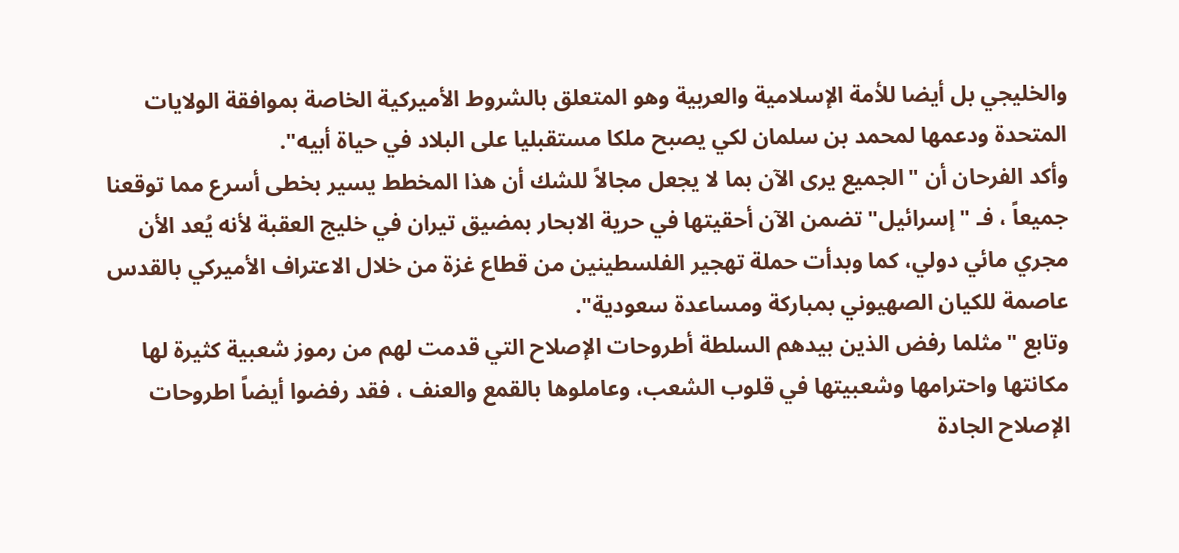والخليجي بل أيضا للأمة الإسلامية والعربية وهو المتعلق بالشروط الأميركية الخاصة بموافقة الولايات المتحدة ودعمها لمحمد بن سلمان لكي يصبح ملكا مستقبليا على البلاد في حياة أبيه".
وأكد الفرحان أن "الجميع يرى الآن بما لا يجعل مجالاً للشك أن هذا المخطط يسير بخطى أسرع مما توقعنا جميعاً ، فـ "إسرائيل" تضمن الآن أحقيتها في حرية الابحار بمضيق تيران في خليج العقبة لأنه يُعد الأن مجري مائي دولي، كما وبدأت حملة تهجير الفلسطينين من قطاع غزة من خلال الاعتراف الأميركي بالقدس عاصمة للكيان الصهيوني بمباركة ومساعدة سعودية".
وتابع "مثلما رفض الذين بيدهم السلطة أطروحات الإصلاح التي قدمت لهم من رموز شعبية كثيرة لها مكانتها واحترامها وشعبيتها في قلوب الشعب، وعاملوها بالقمع والعنف ، فقد رفضوا أيضاً اطروحات الإصلاح الجادة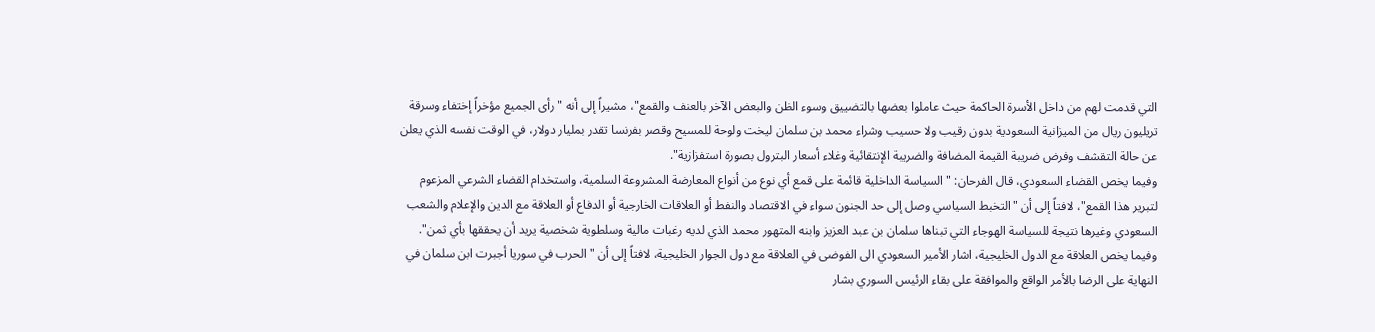التي قدمت لهم من داخل الأسرة الحاكمة حيث عاملوا بعضها بالتضييق وسوء الظن والبعض الآخر بالعنف والقمع"، مشيراً إلى أنه "رأى الجميع مؤخراً إختفاء وسرقة تريليون ريال من الميزانية السعودية بدون رقيب ولا حسيب وشراء محمد بن سلمان ليخت ولوحة للمسيح وقصر بفرنسا تقدر بمليار دولار، في الوقت نفسه الذي يعلن عن حالة التقشف وفرض ضريبة القيمة المضافة والضريبة الإنتقائية وغلاء أسعار البترول بصورة استفزازية".
وفيما يخص القضاء السعودي، قال الفرحان: "السياسة الداخلية قائمة على قمع أي نوع من أنواع المعارضة المشروعة السلمية، واستخدام القضاء الشرعي المزعوم لتبرير هذا القمع"، لافتاً إلى أن "التخبط السياسي وصل إلى حد الجنون سواء في الاقتصاد والنفط أو العلاقات الخارجية أو الدفاع أو العلاقة مع الدين والإعلام والشعب السعودي وغيرها نتيجة للسياسة الهوجاء التي تبناها سلمان بن عبد العزيز وابنه المتهور محمد الذي لديه رغبات مالية وسلطوية شخصية يريد أن يحققها بأي ثمن".
وفيما يخص العلاقة مع الدول الخليجية، اشار الأمير السعودي الى الفوضى في العلاقة مع دول الجوار الخليجية، لافتاً إلى أن " الحرب في سوريا أجبرت ابن سلمان في النهاية على الرضا بالأمر الواقع والموافقة على بقاء الرئيس السوري بشار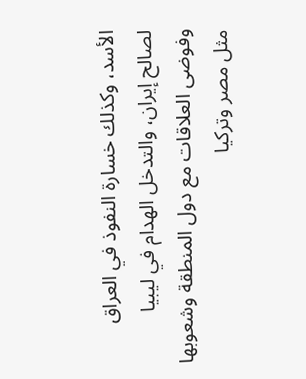الأسد، وكذلك خسارة النفوذ في العراق لصالح إيران، والتدخل الهدام في ليبيا وفوضى العلاقات مع دول المنطقة وشعوبها مثل مصر وتركيا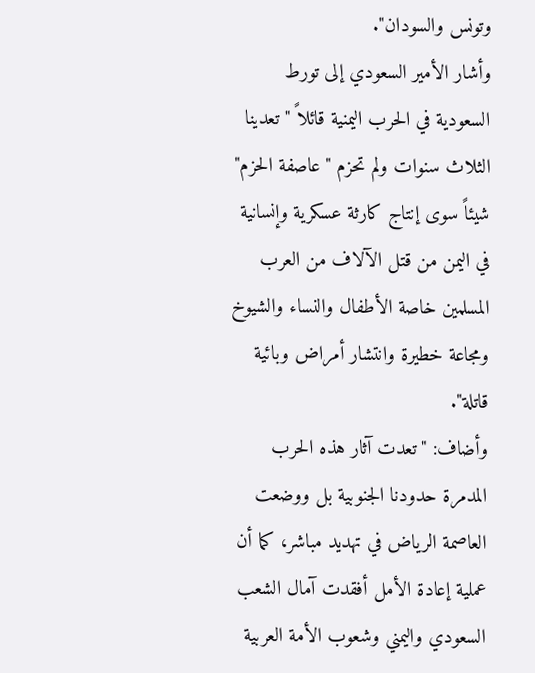وتونس والسودان".
وأشار الأمير السعودي إلى تورط السعودية في الحرب اليمنية قائلاً "تعدينا الثلاث سنوات ولم تحزم "عاصفة الحزم" شيئاً سوى إنتاج كارثة عسكرية وإنسانية في اليمن من قتل الآلاف من العرب المسلمين خاصة الأطفال والنساء والشيوخ ومجاعة خطيرة وانتشار أمراض وبائية قاتلة".
وأضاف: "تعدت آثار هذه الحرب المدمرة حدودنا الجنوبية بل ووضعت العاصمة الرياض في تهديد مباشر، كما أن عملية إعادة الأمل أفقدت آمال الشعب السعودي واليمني وشعوب الأمة العربية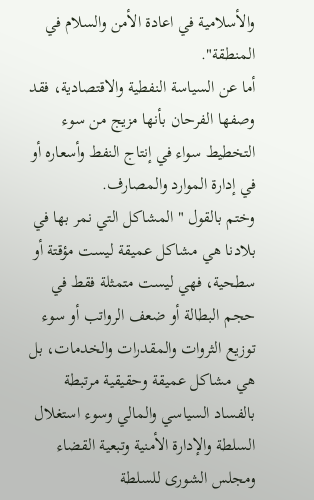والأسلامية في اعادة الأمن والسلام في المنطقة".
أما عن السياسة النفطية والاقتصادية، فقد وصفها الفرحان بأنها مزيج من سوء التخطيط سواء في إنتاج النفط وأسعاره أو في إدارة الموارد والمصارف.
وختم بالقول " المشاكل التي نمر بها في بلادنا هي مشاكل عميقة ليست مؤقتة أو سطحية، فهي ليست متمثلة فقط في حجم البطالة أو ضعف الرواتب أو سوء توزيع الثروات والمقدرات والخدمات، بل هي مشاكل عميقة وحقيقية مرتبطة بالفساد السياسي والمالي وسوء استغلال السلطة والإدارة الأمنية وتبعية القضاء ومجلس الشورى للسلطة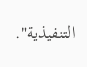التنفيذية".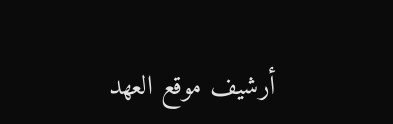أرشيف موقع العهد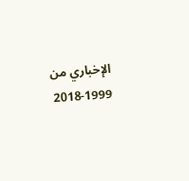الإخباري من 1999-2018